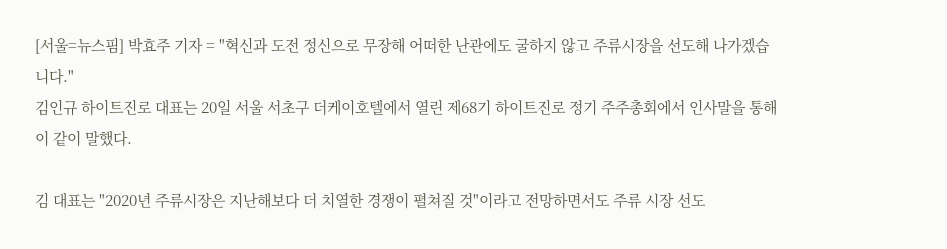[서울=뉴스핌] 박효주 기자 = "혁신과 도전 정신으로 무장해 어떠한 난관에도 굴하지 않고 주류시장을 선도해 나가겠습니다."
김인규 하이트진로 대표는 20일 서울 서초구 더케이호텔에서 열린 제68기 하이트진로 정기 주주총회에서 인사말을 통해 이 같이 말했다.

김 대표는 "2020년 주류시장은 지난해보다 더 치열한 경쟁이 펼쳐질 것"이라고 전망하면서도 주류 시장 선도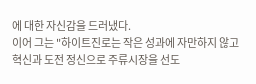에 대한 자신감을 드러냈다.
이어 그는 "하이트진로는 작은 성과에 자만하지 않고 혁신과 도전 정신으로 주류시장을 선도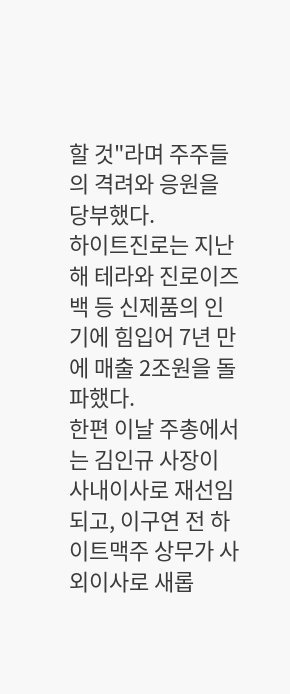할 것"라며 주주들의 격려와 응원을 당부했다.
하이트진로는 지난해 테라와 진로이즈백 등 신제품의 인기에 힘입어 7년 만에 매출 2조원을 돌파했다.
한편 이날 주총에서는 김인규 사장이 사내이사로 재선임되고, 이구연 전 하이트맥주 상무가 사외이사로 새롭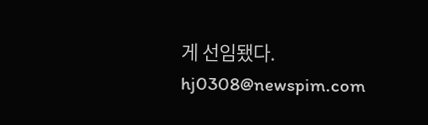게 선임됐다.
hj0308@newspim.com